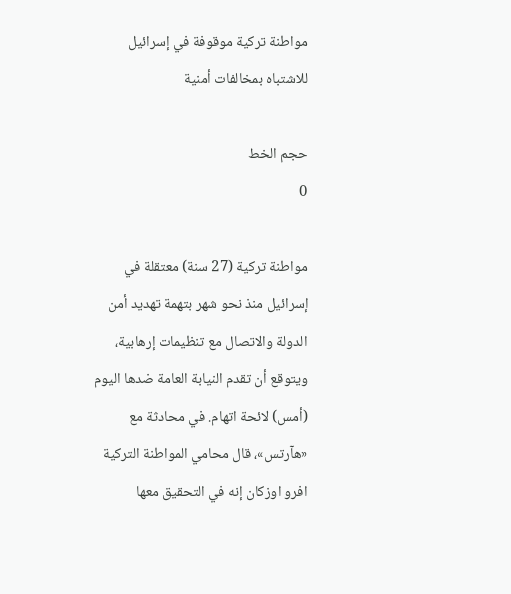مواطنة تركية موقوفة في إسرائيل للاشتباه بمخالفات أمنية

حجم الخط
0

مواطنة تركية (27 سنة) معتقلة في إسرائيل منذ نحو شهر بتهمة تهديد أمن الدولة والاتصال مع تنظيمات إرهابية، ويتوقع أن تقدم النيابة العامة ضدها اليوم (أمس) لائحة اتهام. في محادثة مع «هآرتس»، قال محامي المواطنة التركية افرو اوزكان إنه في التحقيق معها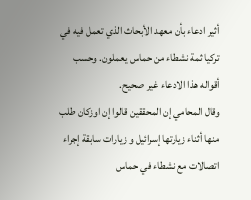أثير ادعاء بأن معهد الأبحاث الذي تعمل فيه في تركيا ثمة نشطاء من حماس يعملون. وحسب أقواله هذا الادعاء غير صحيح.
وقال المحامي إن المحققين قالوا إن اوزكان طلب منها أثناء زيارتها إسرائيل و زيارات سابقة إجراء اتصالات مع نشطاء في حماس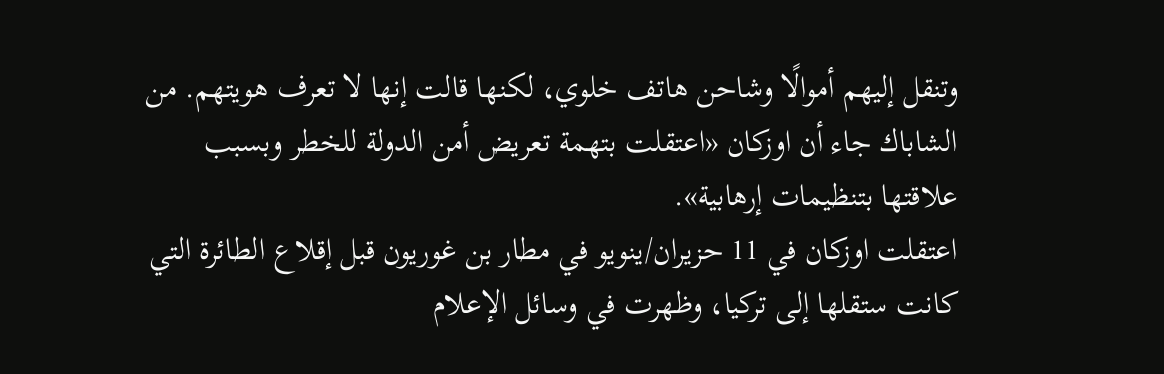وتنقل إليهم أموالًا وشاحن هاتف خلوي، لكنها قالت إنها لا تعرف هويتهم. من الشاباك جاء أن اوزكان «اعتقلت بتهمة تعريض أمن الدولة للخطر وبسبب علاقتها بتنظيمات إرهابية».
اعتقلت اوزكان في 11 حزيران/ينويو في مطار بن غوريون قبل إقلاع الطائرة التي كانت ستقلها إلى تركيا، وظهرت في وسائل الإعلام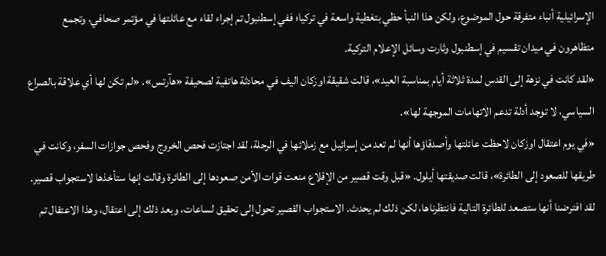الإسرائيلية أنباء متفرقة حول الموضوع، ولكن هذا النبأ حظي بتغطية واسعة في تركيا؛ ففي إسطنبول تم إجراء لقاء مع عائلتها في مؤتمر صحافي، وتجمع متظاهرون في ميدان تقسيم في إسطنبول وثارت وسائل الإعلام التركية.
«لقد كانت في نزهة إلى القدس لمدة ثلاثة أيام بمناسبة العيد»، قالت شقيقة اوزكان اليف في محادثة هاتفية لصحيفة «هآرتس». «لم تكن لها أي علاقة بالصراع السياسي، لا توجد أدلة تدعم الاتهامات الموجهة لها».
«في يوم اعتقال اوزكان لاحظت عائلتها وأصدقاؤها أنها لم تعد من إسرائيل مع زملائها في الرحلة، لقد اجتازت فحص الخروج وفحص جوازات السفر، وكانت في طريقها للصعود إلى الطائرة»، قالت صديقتها أيلول. «قبل وقت قصير من الإقلاع منعت قوات الأمن صعودها إلى الطائرة وقالت إنها ستأخذها لاستجواب قصير. لقد افترضنا أنها ستصعد للطائرة التالية فانتظرناها، لكن ذلك لم يحدث. الاستجواب القصير تحول إلى تحقيق لساعات، وبعد ذلك إلى اعتقال، وهذا الاعتقال تم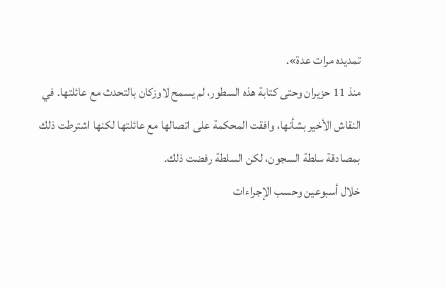تمديده مرات عدة».
منذ 11 حزيران وحتى كتابة هذه السطور، لم يسمح لاوزكان بالتحدث مع عائلتها. في النقاش الأخير بشأنها، وافقت المحكمة على اتصالها مع عائلتها لكنها اشترطت ذلك بمصادقة سلطة السجون، لكن السلطة رفضت ذلك.
خلال أسبوعين وحسب الإجراءات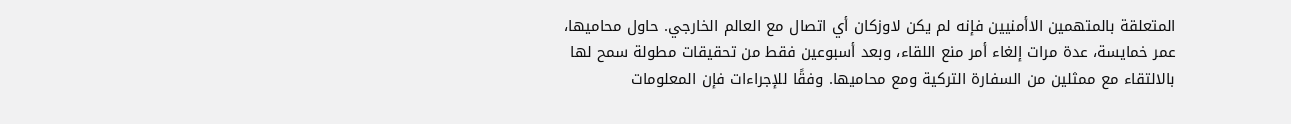المتعلقة بالمتهمين الاأمنيين فإنه لم يكن لاوزكان أي اتصال مع العالم الخارجي. حاول محاميها، عمر خمايسة، عدة مرات إلغاء أمر منع اللقاء، وبعد أسبوعين فقط من تحقيقات مطولة سمح لها بالالتقاء مع ممثلين من السفارة التركية ومع محاميها. وفقًا للإجراءات فإن المعلومات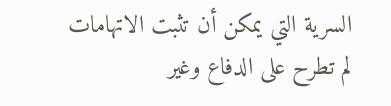السرية التي يمكن أن تثبت الاتهامات لم تطرح على الدفاع وغير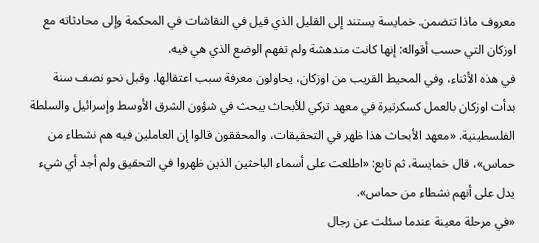معروف ماذا تتضمن. خمايسة يستند إلى القليل الذي قيل في النقاشات في المحكمة وإلى محادثاته مع اوزكان التي حسب أقواله: إنها كانت مندهشة ولم تفهم الوضع الذي هي فيه.
في هذه الأثناء، وفي المحيط القريب من اوزكان، يحاولون معرفة سبب اعتقالها. وقبل نحو نصف سنة بدأت اوزكان بالعمل كسكرتيرة في معهد تركي للأبحاث يبحث في شؤون الشرق الأوسط وإسرائيل والسلطة الفلسطينية. «معهد الأبحاث هذا ظهر في التحقيقات، والمحققون قالوا إن العاملين فيه هم نشطاء من حماس»، قال خمايسة، ثم تابع: «اطلعت على أسماء الباحثين الذين ظهروا في التحقيق ولم أجد أي شيء يدل على أنهم نشطاء من حماس».
«في مرحلة معينة عندما سئلت عن رجال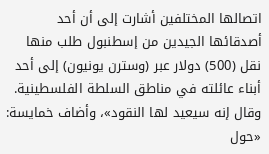اتصالها المختلفين أشارت إلى أن أحد أصدقائها الجيدين من إسطنبول طلب منها نقل (500) دولار عبر (وسترن يونيون) إلى أحد أبناء عائلته في مناطق السلطة الفلسطينية. وقال إنه سيعيد لها النقود»، وأضاف خمايسة: «حول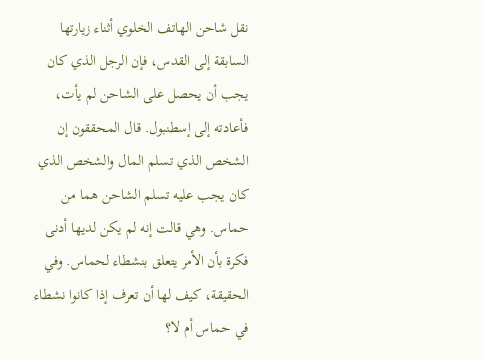نقل شاحن الهاتف الخلوي أثناء زيارتها السابقة إلى القدس، فإن الرجل الذي كان يجب أن يحصل على الشاحن لم يأت، فأعادته إلى إسطنبول. قال المحققون إن الشخص الذي تسلم المال والشخص الذي كان يجب عليه تسلم الشاحن هما من حماس. وهي قالت إنه لم يكن لديها أدنى فكرة بأن الأمر يتعلق بنشطاء لحماس. وفي الحقيقة، كيف لها أن تعرف إذا كانوا نشطاء في حماس أم لا؟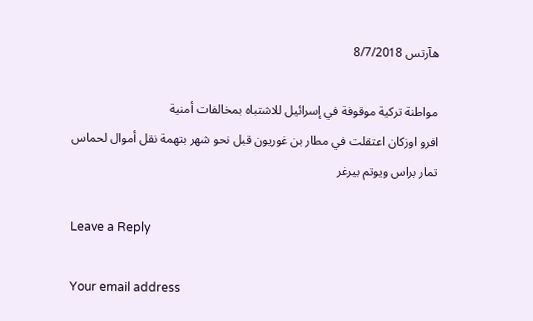هآرتس 8/7/2018

مواطنة تركية موقوفة في إسرائيل للاشتباه بمخالفات أمنية
افرو اوزكان اعتقلت في مطار بن غوريون قبل نحو شهر بتهمة نقل أموال لحماس
تمار براس ويوتم بيرغر

Leave a Reply

Your email address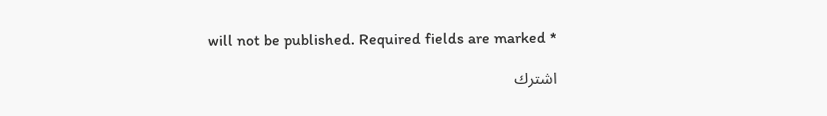will not be published. Required fields are marked *

اشترك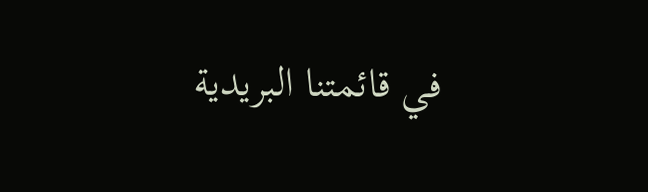في قائمتنا البريدية